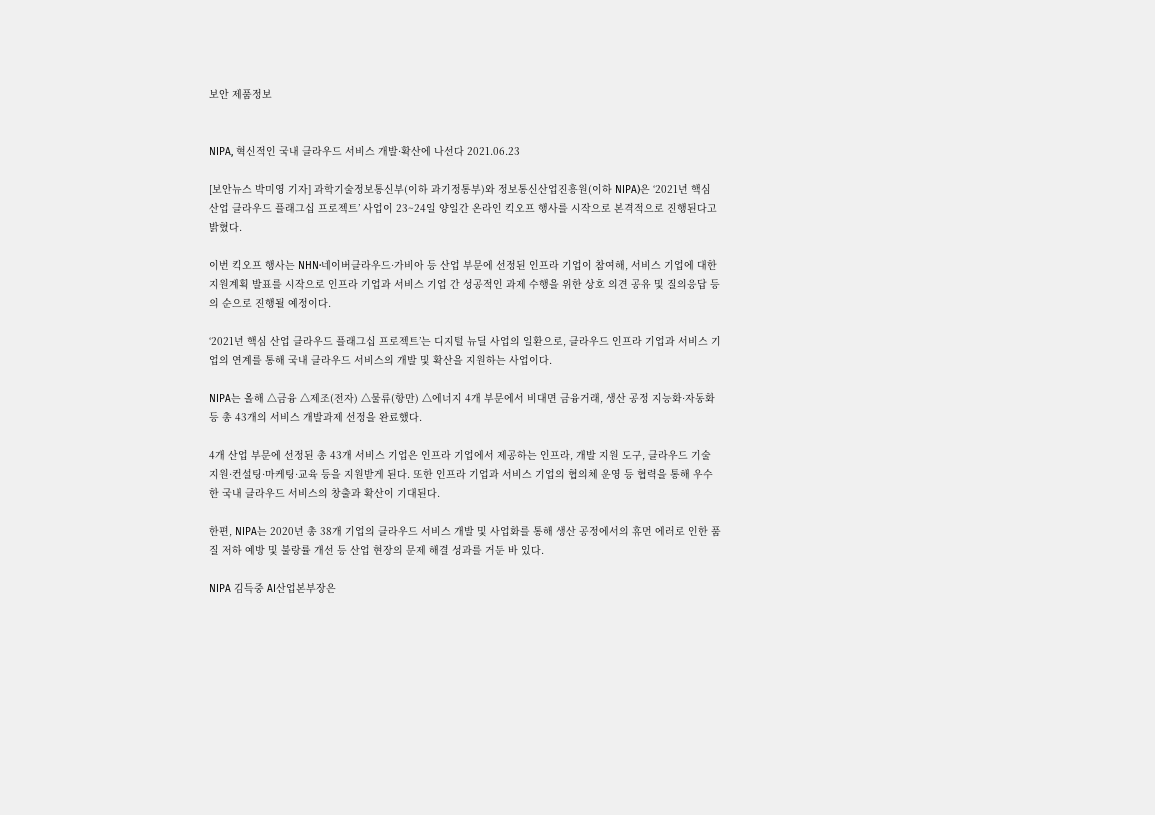보안 제품정보


NIPA, 혁신적인 국내 클라우드 서비스 개발·확산에 나선다 2021.06.23

[보안뉴스 박미영 기자] 과학기술정보통신부(이하 과기정통부)와 정보통신산업진흥원(이하 NIPA)은 ‘2021년 핵심 산업 클라우드 플래그십 프로젝트’ 사업이 23~24일 양일간 온라인 킥오프 행사를 시작으로 본격적으로 진행된다고 밝혔다.

이번 킥오프 행사는 NHN·네이버클라우드·가비아 등 산업 부문에 선정된 인프라 기업이 참여해, 서비스 기업에 대한 지원계획 발표를 시작으로 인프라 기업과 서비스 기업 간 성공적인 과제 수행을 위한 상호 의견 공유 및 질의응답 등의 순으로 진행될 예정이다.

‘2021년 핵심 산업 클라우드 플래그십 프로젝트’는 디지털 뉴딜 사업의 일환으로, 클라우드 인프라 기업과 서비스 기업의 연계를 통해 국내 클라우드 서비스의 개발 및 확산을 지원하는 사업이다.

NIPA는 올해 △금융 △제조(전자) △물류(항만) △에너지 4개 부문에서 비대면 금융거래, 생산 공정 지능화·자동화 등 총 43개의 서비스 개발과제 선정을 완료했다.

4개 산업 부문에 선정된 총 43개 서비스 기업은 인프라 기업에서 제공하는 인프라, 개발 지원 도구, 클라우드 기술 지원·컨설팅·마케팅·교육 등을 지원받게 된다. 또한 인프라 기업과 서비스 기업의 협의체 운영 등 협력을 통해 우수한 국내 클라우드 서비스의 창출과 확산이 기대된다.

한편, NIPA는 2020년 총 38개 기업의 클라우드 서비스 개발 및 사업화를 통해 생산 공정에서의 휴먼 에러로 인한 품질 저하 예방 및 불랑률 개선 등 산업 현장의 문제 해결 성과를 거둔 바 있다.

NIPA 김득중 AI산업본부장은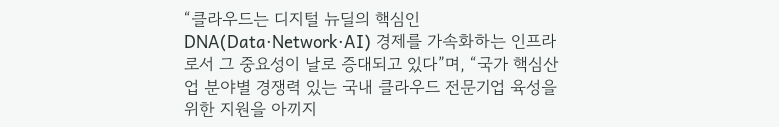“클라우드는 디지털 뉴딜의 핵심인 DNA(Data·Network·AI) 경제를 가속화하는 인프라로서 그 중요성이 날로 증대되고 있다”며, “국가 핵심산업 분야별 경쟁력 있는 국내 클라우드 전문기업 육성을 위한 지원을 아끼지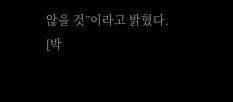않을 것”이라고 밝혔다.
[박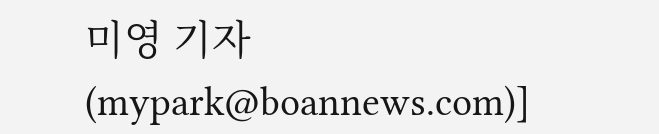미영 기자(mypark@boannews.com)]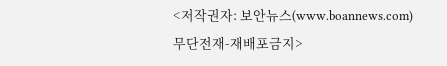<저작권자: 보안뉴스(www.boannews.com) 무단전재-재배포금지>